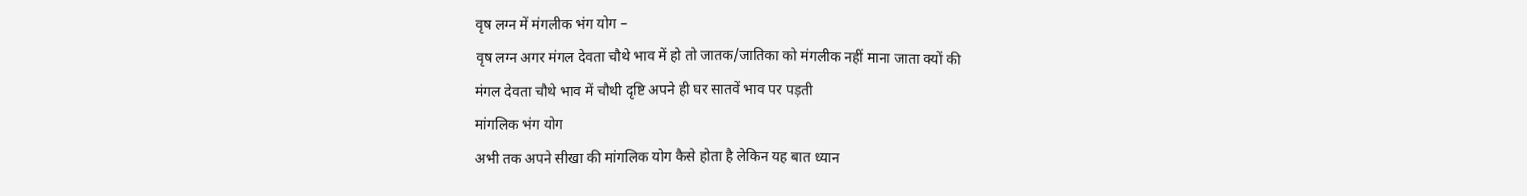वृष लग्न में मंगलीक भंग योग –
वृष लग्न अगर मंगल देवता चौथे भाव में हो तो जातक/जातिका को मंगलीक नहीं माना जाता क्यों की
मंगल देवता चौथे भाव में चौथी दृष्टि अपने ही घर सातवें भाव पर पड़ती
मांगलिक भंग योग
अभी तक अपने सीखा की मांगलिक योग कैसे होता है लेकिन यह बात ध्यान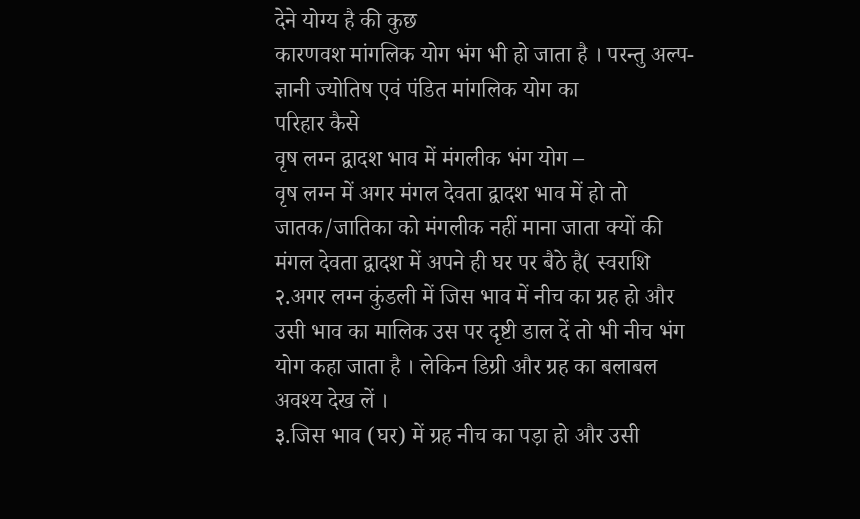देने योग्य है की कुछ
कारणवश मांगलिक योग भंग भी हो जाता है । परन्तु अल्प-ज्ञानी ज्योतिष एवं पंडित मांगलिक योग का
परिहार कैसे
वृष लग्न द्वादश भाव में मंगलीक भंग योग –
वृष लग्न में अगर मंगल देवता द्वादश भाव में हो तो जातक/जातिका को मंगलीक नहीं माना जाता क्यों की
मंगल देवता द्वादश में अपने ही घर पर बैठे है( स्वराशि
२.अगर लग्न कुंडली में जिस भाव में नीच का ग्रह हो और उसी भाव का मालिक उस पर दृष्टी डाल दें तो भी नीच भंग योग कहा जाता है । लेकिन डिग्री और ग्रह का बलाबल अवश्य देख लें ।
३.जिस भाव (घर) में ग्रह नीच का पड़ा हो और उसी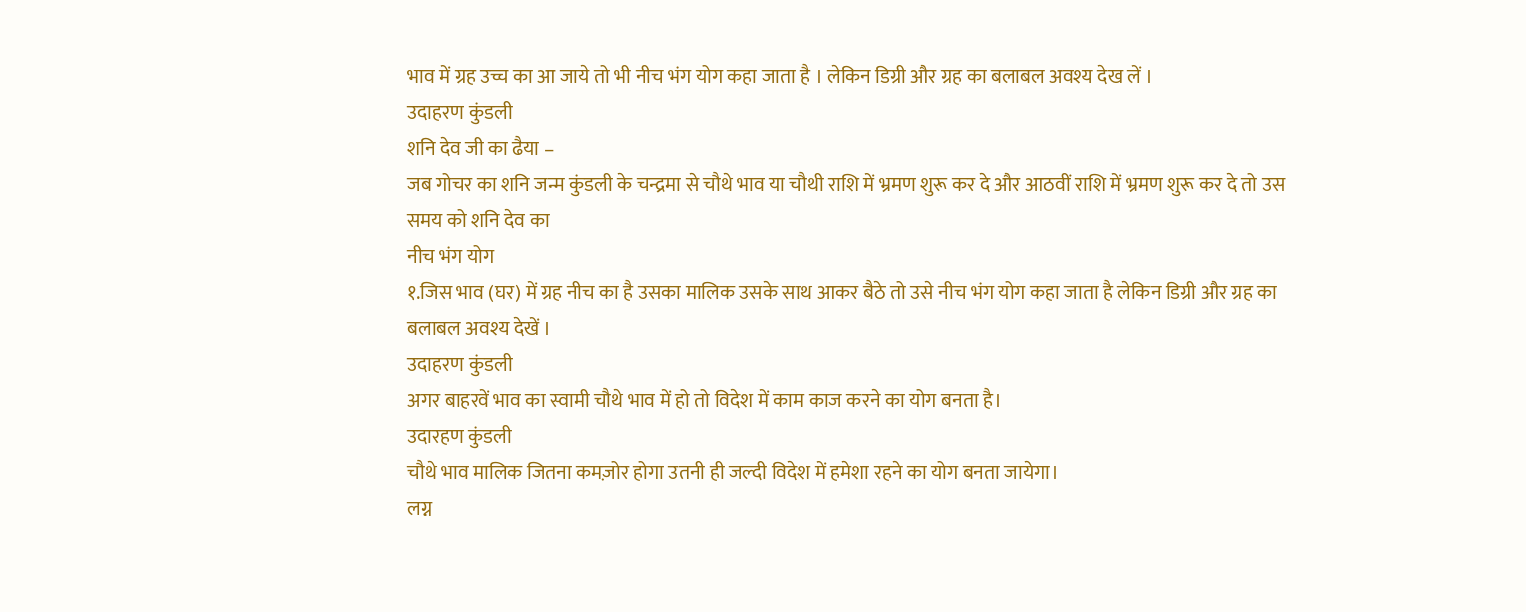भाव में ग्रह उच्च का आ जाये तो भी नीच भंग योग कहा जाता है । लेकिन डिग्री और ग्रह का बलाबल अवश्य देख लें ।
उदाहरण कुंडली
शनि देव जी का ढैया –
जब गोचर का शनि जन्म कुंडली के चन्द्रमा से चौथे भाव या चौथी राशि में भ्रमण शुरू कर दे और आठवीं राशि में भ्रमण शुरू कर दे तो उस समय को शनि देव का
नीच भंग योग
१.जिस भाव (घर) में ग्रह नीच का है उसका मालिक उसके साथ आकर बैठे तो उसे नीच भंग योग कहा जाता है लेकिन डिग्री और ग्रह का बलाबल अवश्य देखें ।
उदाहरण कुंडली
अगर बाहरवें भाव का स्वामी चौथे भाव में हो तो विदेश में काम काज करने का योग बनता है।
उदारहण कुंडली
चौथे भाव मालिक जितना कमज़ोर होगा उतनी ही जल्दी विदेश में हमेशा रहने का योग बनता जायेगा।
लग्न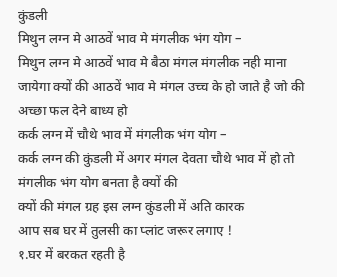कुंडली
मिथुन लग्न मे आठवें भाव मे मंगलीक भंग योग –
मिथुन लग्न मे आठवें भाव मे बैठा मंगल मंगलीक नही माना जायेगा क्यों की आठवें भाव मे मंगल उच्च के हो जाते है जो की अच्छा फल देने बाध्य हो
कर्क लग्न में चौथे भाव में मंगलीक भंग योग –
कर्क लग्न की कुंडली में अगर मंगल देवता चौथे भाव में हो तो मंगलीक भंग योग बनता है क्यों की
क्यों की मंगल ग्रह इस लग्न कुंडली में अति कारक
आप सब घर में तुलसी का प्लांट जरूर लगाए !
१.घर में बरकत रहती है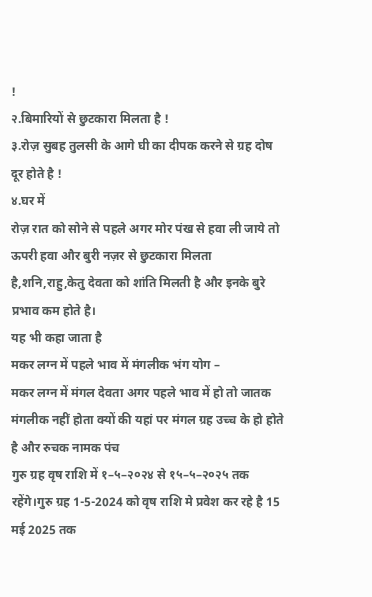!
२.बिमारियों से छुटकारा मिलता है !
३.रोज़ सुबह तुलसी के आगे घी का दीपक करने से ग्रह दोष दूर होते है !
४.घर में
रोज़ रात को सोने से पहले अगर मोर पंख से हवा ली जाये तो ऊपरी हवा और बुरी नज़र से छुटकारा मिलता है,शनि,राहु,केतु देवता को शांति मिलती है और इनके बुरे प्रभाव कम होते है।
यह भी कहा जाता है
मकर लग्न में पहले भाव में मंगलीक भंग योग –
मकर लग्न में मंगल देवता अगर पहले भाव में हो तो जातक मंगलीक नहीं होता क्यों की यहां पर मंगल ग्रह उच्च के हो होते है और रुचक नामक पंच
गुरु ग्रह वृष राशि में १–५–२०२४ से १५–५–२०२५ तक रहेंगे।गुरु ग्रह 1-5-2024 को वृष राशि मे प्रवेश कर रहे है 15 मई 2025 तक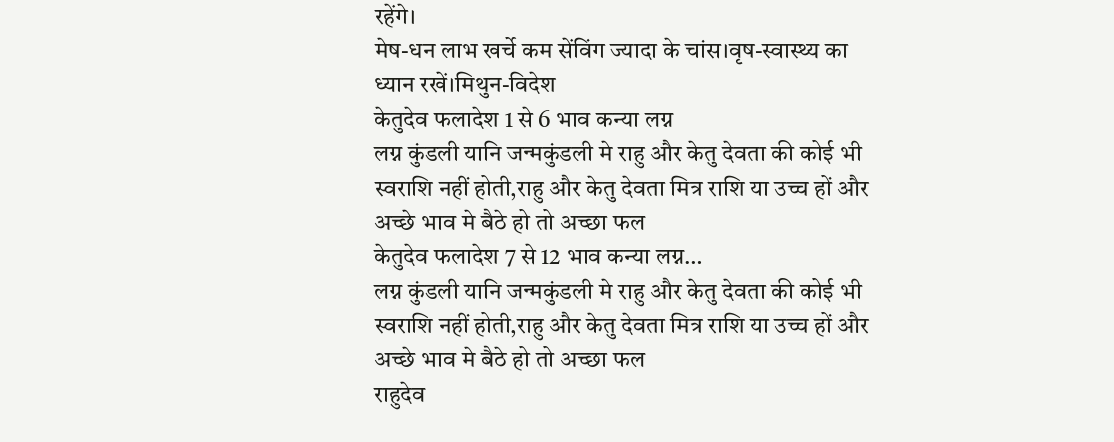रहेंगे।
मेष-धन लाभ खर्चे कम सेंविंग ज्यादा के चांस।वृष-स्वास्थ्य का ध्यान रखें।मिथुन-विदेश
केतुदेव फलादेश 1 से 6 भाव कन्या लग्न
लग्न कुंडली यानि जन्मकुंडली मे राहु और केतु देवता की कोई भी स्वराशि नहीं होती,राहु और केतु देवता मित्र राशि या उच्च हों और अच्छे भाव मे बैठे हो तो अच्छा फल
केतुदेव फलादेश 7 से 12 भाव कन्या लग्न…
लग्न कुंडली यानि जन्मकुंडली मे राहु और केतु देवता की कोई भी स्वराशि नहीं होती,राहु और केतु देवता मित्र राशि या उच्च हों और अच्छे भाव मे बैठे हो तो अच्छा फल
राहुदेव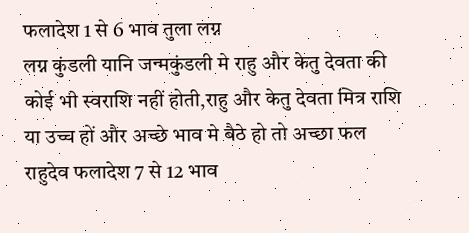फलादेश 1 से 6 भाव तुला लग्न
लग्न कुंडली यानि जन्मकुंडली मे राहु और केतु देवता की कोई भी स्वराशि नहीं होती,राहु और केतु देवता मित्र राशि या उच्च हों और अच्छे भाव मे बैठे हो तो अच्छा फल
राहुदेव फलादेश 7 से 12 भाव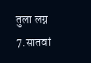तुला लग्न
7.सातवां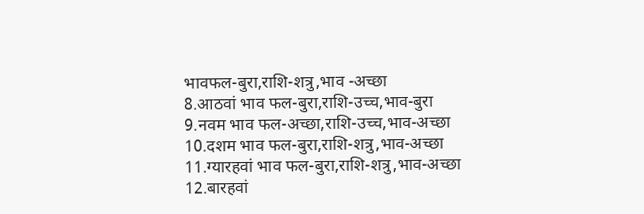भावफल-बुरा,राशि-शत्रु,भाव -अच्छा
8.आठवां भाव फल-बुरा,राशि-उच्च,भाव-बुरा
9.नवम भाव फल-अच्छा,राशि-उच्च,भाव-अच्छा
10.दशम भाव फल-बुरा,राशि-शत्रु,भाव-अच्छा
11.ग्यारहवां भाव फल-बुरा,राशि-शत्रु,भाव-अच्छा
12.बारहवां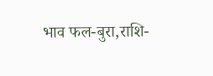भाव फल-बुरा,राशि-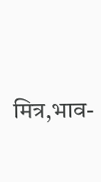मित्र,भाव-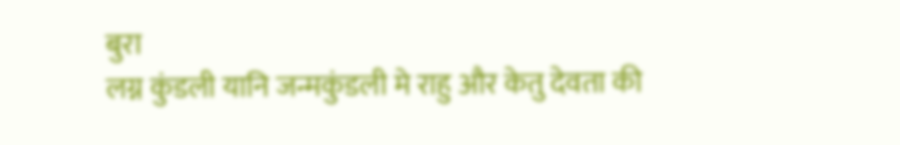बुरा
लग्न कुंडली यानि जन्मकुंडली मे राहु और केतु देवता की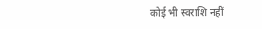कोई भी स्वराशि नहीं